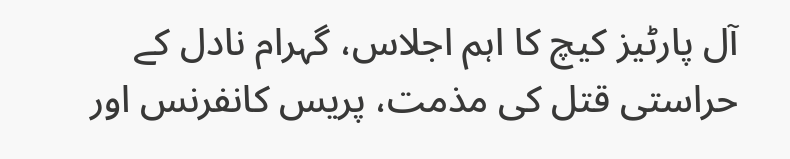آل پارٹیز کیچ کا اہم اجلاس، گہرام نادل کے حراستی قتل کی مذمت، پریس کانفرنس اور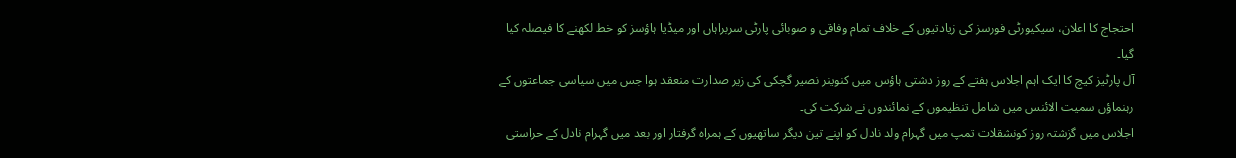احتجاج کا اعلان، سیکیورٹی فورسز کی زیادتیوں کے خلاف تمام وفاقی و صوبائی پارٹی سربراہاں اور میڈیا ہاؤسز کو خط لکھنے کا فیصلہ کیا گیا۔
آل پارٹیز کیچ کا ایک اہم اجلاس ہفتے کے روز دشتی ہاؤس میں کنوینر نصیر گچکی کی زیر صدارت منعقد ہوا جس میں سیاسی جماعتوں کے رہنماؤں سمیت الائنس میں شامل تنظیموں کے نمائندوں نے شرکت کی۔
اجلاس میں گزشتہ روز کونشقلات تمپ میں گہرام ولد نادل کو اپنے تین دیگر ساتھیوں کے ہمراہ گرفتار اور بعد میں گہرام نادل کے حراستی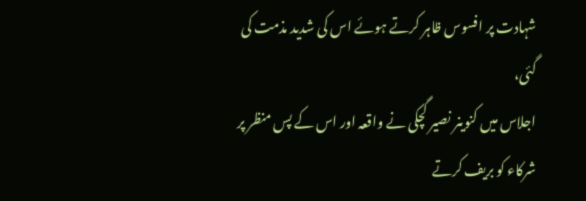شہادت پر افسوس ظاہر کرتے ہوئے اس کی شدید مذمت کی گئی،
اجلاس میں کنوینر نصیر گچکی نے واقعہ اور اس کے پس منظر پر شرکاء کو بریف کرتے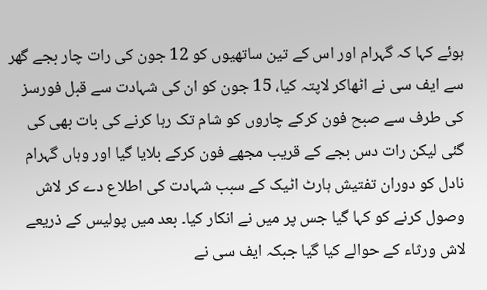ہوئے کہا کہ گہرام اور اس کے تین ساتھیوں کو 12 جون کی رات چار بجے گھر سے ایف سی نے اٹھاکر لاپتہ کیا، 15 جون کو ان کی شہادت سے قبل فورسز کی طرف سے صبح فون کرکے چاروں کو شام تک رہا کرنے کی بات بھی کی گئی لیکن رات دس بجے کے قریب مجھے فون کرکے بلایا گیا اور وہاں گہرام نادل کو دوران تفتیش ہارٹ اٹیک کے سبب شہادت کی اطلاع دے کر لاش وصول کرنے کو کہا گیا جس پر میں نے انکار کیا۔ بعد میں پولیس کے ذریعے لاش ورثاء کے حوالے کیا گیا جبکہ ایف سی نے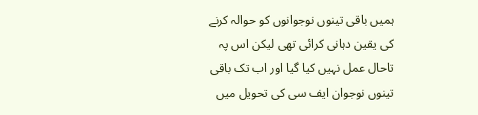ہمیں باقی تینوں نوجوانوں کو حوالہ کرنے کی یقین دہانی کرائی تھی لیکن اس پہ تاحال عمل نہیں کیا گیا اور اب تک باقی تینوں نوجوان ایف سی کی تحویل میں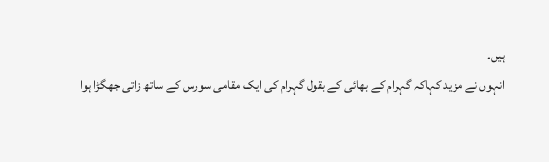ہیں۔
انہوں نے مزید کہاکہ گہرام کے بھائی کے بقول گہرام کی ایک مقامی سورس کے ساتھ زاتی جھگڑا ہوا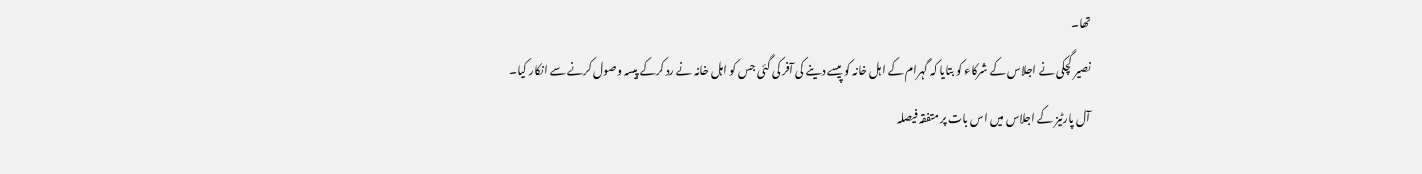تھا۔
نصیر گچکی نے اجلاس کے شرکاء کو بتایا کہ گہرام کے اہل خانہ کو پیسے دینے کی آفر کی گئی جس کو اہل خانہ نے رد کرکے پیسہ وصول کرنے سے انکار کیا۔
آل پارٹیز کے اجلاس میں اس بات پر متفقہ فیصلہ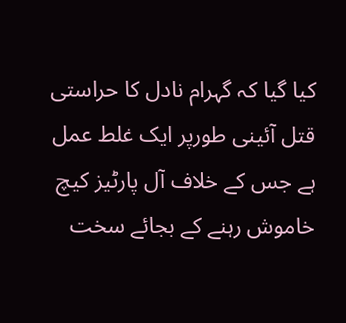کیا گیا کہ گہرام نادل کا حراستی قتل آئینی طورپر ایک غلط عمل ہے جس کے خلاف آل پارٹیز کیچ خاموش رہنے کے بجائے سخت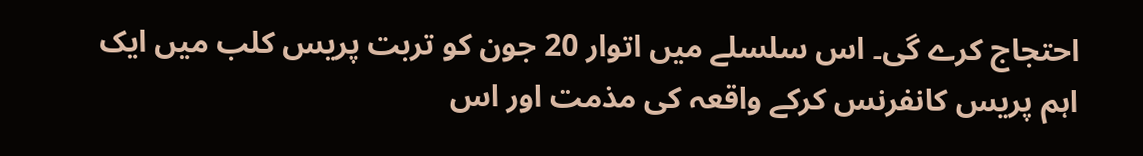احتجاج کرے گی۔ اس سلسلے میں اتوار 20 جون کو تربت پریس کلب میں ایک اہم پریس کانفرنس کرکے واقعہ کی مذمت اور اس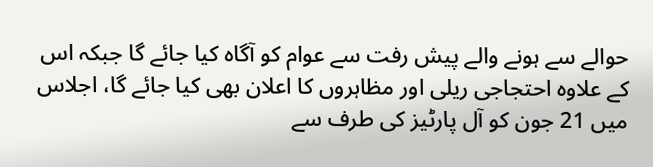حوالے سے ہونے والے پیش رفت سے عوام کو آگاہ کیا جائے گا جبکہ اس کے علاوہ احتجاجی ریلی اور مظاہروں کا اعلان بھی کیا جائے گا، اجلاس میں 21 جون کو آل پارٹیز کی طرف سے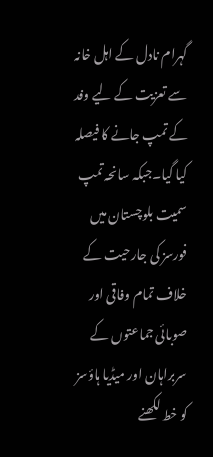گہرام نادل کے اہل خانہ سے تعزیت کے لیے وفد کے تمپ جانے کا فیصلہ کیا گیا۔جبکہ سانحہ تمپ سمیت بلوچستان میں فورسز کی جارحیت کے خلاف تمام وفاقی اور صوبائی جماعتوں کے سربراہان اور میڈیا ہاؤسز کو خط لکھنے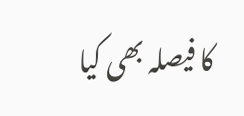کا فیصلہ بھی کیا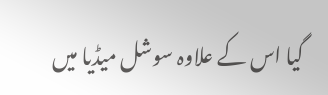گیا اس کے علاوہ سوشل میڈیا میں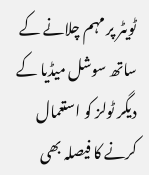ٹویٹر پر مہم چلانے کے ساتھ سوشل میڈیا کے دیگر ٹولز کو استعمال کرنے کا فیصلہ بھی